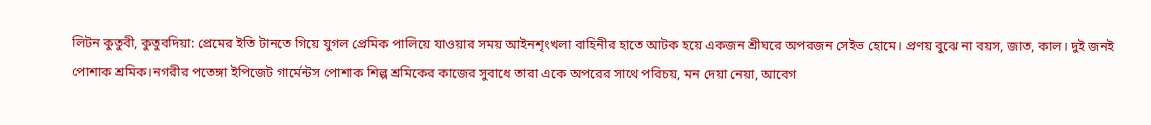লিটন কুতুবী, কুতুবদিয়া: প্রেমের ইতি টানতে গিয়ে যুগল প্রেমিক পালিয়ে যাওয়ার সময় আইনশৃংখলা বাহিনীর হাতে আটক হয়ে একজন শ্রীঘরে অপরজন সেইভ হোমে। প্রণয় বুঝে না বয়স, জাত, কাল। দুই জনই পোশাক শ্রমিক।নগরীর পতেঙ্গা ইপিজেট গার্মেন্টস পোশাক শিল্প শ্রমিকের কাজের সুবাধে তারা একে অপরের সাথে পরিচয়, মন দেয়া নেয়া, আবেগ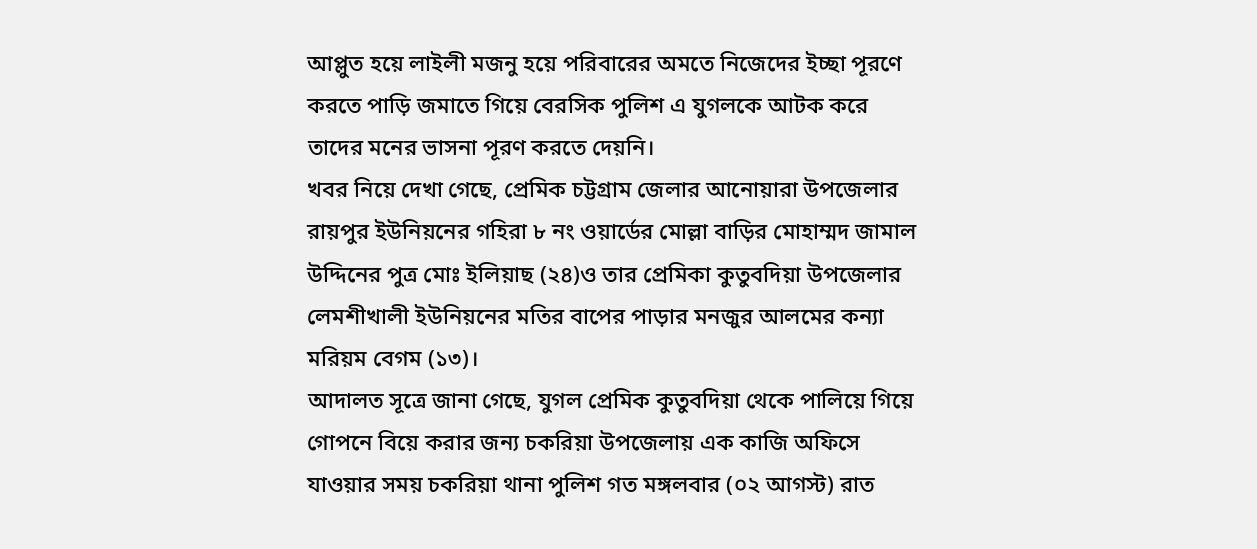আপ্লুত হয়ে লাইলী মজনু হয়ে পরিবারের অমতে নিজেদের ইচ্ছা পূরণে করতে পাড়ি জমাতে গিয়ে বেরসিক পুলিশ এ যুগলকে আটক করে তাদের মনের ভাসনা পূরণ করতে দেয়নি।
খবর নিয়ে দেখা গেছে, প্রেমিক চট্টগ্রাম জেলার আনোয়ারা উপজেলার রায়পুর ইউনিয়নের গহিরা ৮ নং ওয়ার্ডের মোল্লা বাড়ির মোহাম্মদ জামাল উদ্দিনের পুত্র মোঃ ইলিয়াছ (২৪)ও তার প্রেমিকা কুতুবদিয়া উপজেলার লেমশীখালী ইউনিয়নের মতির বাপের পাড়ার মনজুর আলমের কন্যা মরিয়ম বেগম (১৩)।
আদালত সূত্রে জানা গেছে, যুগল প্রেমিক কুতুবদিয়া থেকে পালিয়ে গিয়ে গোপনে বিয়ে করার জন্য চকরিয়া উপজেলায় এক কাজি অফিসে যাওয়ার সময় চকরিয়া থানা পুলিশ গত মঙ্গলবার (০২ আগস্ট) রাত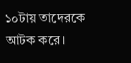১০টায় তাদেরকে আটক করে।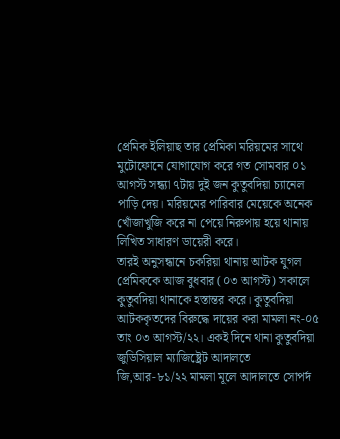প্রেমিক ইলিয়াছ তার প্রেমিকা মরিয়মের সাথে মুটোফোনে যোগাযোগ করে গত সোমবার ০১ আগস্ট সন্ধ্যা ৭টায় দুই জন কুতুবদিয়া চ্যানেল পাড়ি দেয়। মরিয়মের পারিবার মেয়েকে অনেক খোঁজাখুজি করে না পেয়ে নিরুপায় হয়ে থানায় লিখিত সাধারণ ডায়েরী করে।
তারই অনুসন্ধানে চকরিয়া থানায় আটক যুগল প্রেমিককে আজ বুধবার (০৩ আগস্ট) সকালে কুতুবদিয়া থানাকে হস্তান্তর করে। কুতুবদিয়া আটককৃতদের বিরুদ্ধে দায়ের করা মামলা নং-০৫ তাং ০৩ আগস্ট/২২। একই দিনে থানা কুতুবদিয়া জুডিসিয়াল ম্যাজিষ্ট্রেট আদালতে জি,আর-৮১/২২ মামলা মূলে আদালতে সোপর্দ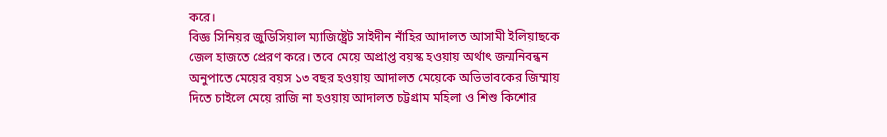করে।
বিজ্ঞ সিনিয়র জুডিসিয়াল ম্যাজিষ্ট্রেট সাইদীন নাঁহির আদালত আসামী ইলিয়াছকে জেল হাজতে প্রেরণ করে। তবে মেয়ে অপ্রাপ্ত বয়স্ক হওয়ায় অর্থাৎ জন্মনিবন্ধন অনুপাতে মেয়ের বয়স ১৩ বছর হওয়ায় আদালত মেয়েকে অভিভাবকের জিম্মায় দিতে চাইলে মেয়ে রাজি না হওয়ায় আদালত চট্টগ্রাম মহিলা ও শিশু কিশোর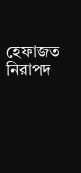হেফাজত নিরাপদ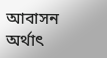আবাসন অর্থাৎ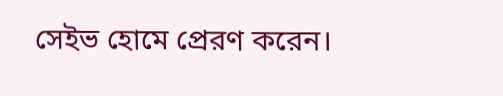সেইভ হোমে প্রেরণ করেন।